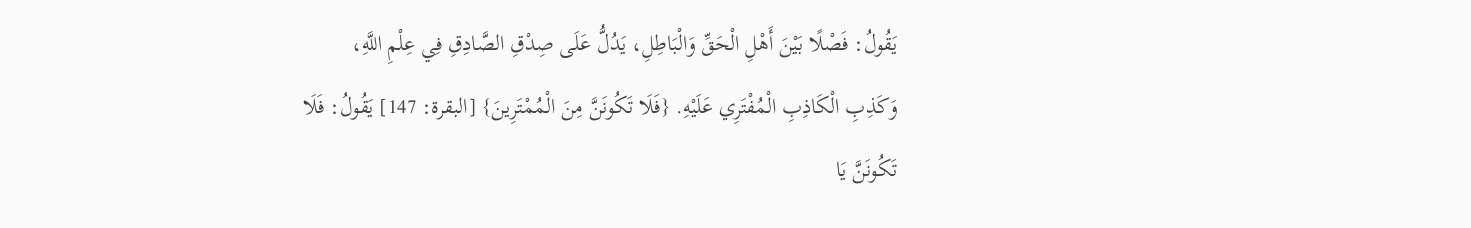يَقُولُ: فَصْلًا بَيْنَ أَهْلِ الْحَقِّ وَالْبَاطِلِ، يَدُلُّ عَلَى صِدْقِ الصَّادِقِ فِي عِلْمِ اللَّهِ، وَكَذِبِ الْكَاذِبِ الْمُفْتَرِي عَلَيْهِ. {فَلَا تَكُونَنَّ مِنَ الْمُمْتَرِينَ} [البقرة: 147] يَقُولُ: فَلَا تَكُونَنَّ يَا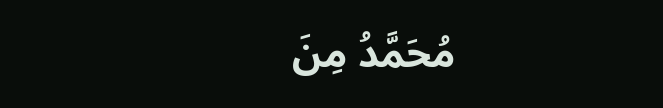مُحَمَّدُ مِنَ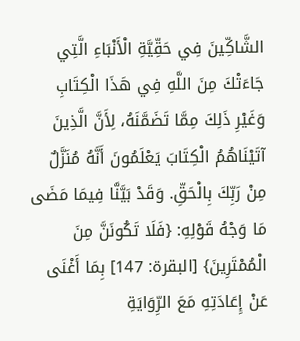الشَّاكِّينَ فِي حَقِّيَّةِ الْأَنْبَاءِ الَّتِي جَاءَتْكَ مِنَ اللَّهِ فِي هَذَا الْكِتَابِ وَغَيْرِ ذَلِكَ مِمَّا تَضَمَّنَهُ، لِأَنَّ الَّذِينَ آتَيْنَاهُمُ الْكِتَابَ يَعْلَمُونَ أَنَّهُ مُنَزَّلٌ مِنْ رَبِّكَ بِالْحَقِّ. وَقَدْ بَيَّنَّا فِيمَا مَضَى مَا وَجْهُ قَوْلِهِ: {فَلَا تَكُونَنَّ مِنَ الْمُمْتَرِينَ} [البقرة: 147] بِمَا أَغْنَى عَنْ إِعَادَتِهِ مَعَ الرِّوَايَةِ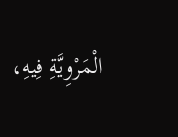الْمَرْوِيَّةِ فِيهِ،